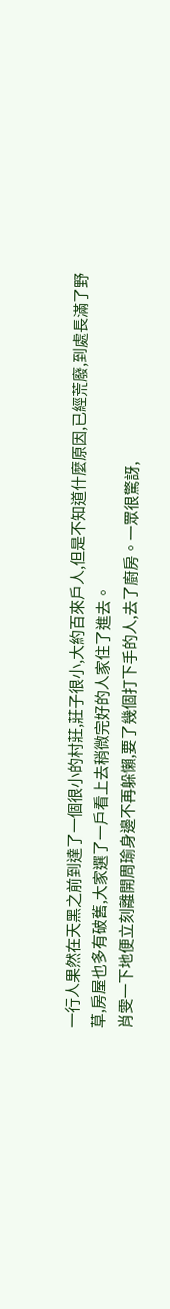一行人果然在天黑之前到達了一個很小的村莊,莊子很小,大約百來戶人,但是不知道什麼原因,已經荒廢,到處長滿了野草,房屋也多有破舊,大家選了一戶看上去稍微完好的人家住了進去。
肖雯一下地便立刻離開周瑜身邊不再躲懶,要了幾個打下手的人,去了廚房。一眾很驚訝,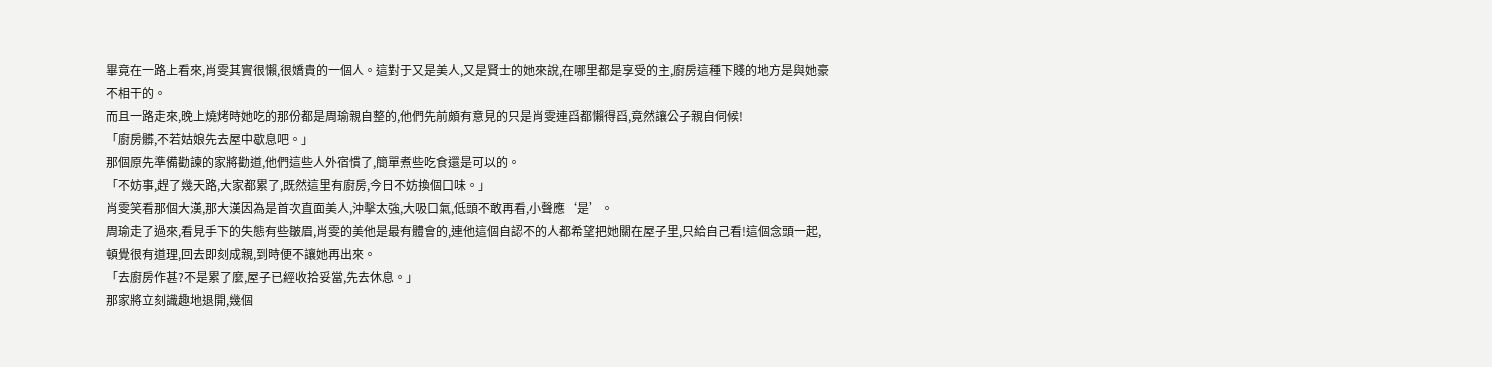畢竟在一路上看來,肖雯其實很懶,很嬌貴的一個人。這對于又是美人,又是賢士的她來說,在哪里都是享受的主,廚房這種下賤的地方是與她豪不相干的。
而且一路走來,晚上燒烤時她吃的那份都是周瑜親自整的,他們先前頗有意見的只是肖雯連舀都懶得舀,竟然讓公子親自伺候!
「廚房髒,不若姑娘先去屋中歇息吧。」
那個原先準備勸諫的家將勸道,他們這些人外宿慣了,簡單煮些吃食還是可以的。
「不妨事,趕了幾天路,大家都累了,既然這里有廚房,今日不妨換個口味。」
肖雯笑看那個大漢,那大漢因為是首次直面美人,沖擊太強,大吸口氣,低頭不敢再看,小聲應‘是’。
周瑜走了過來,看見手下的失態有些皺眉,肖雯的美他是最有體會的,連他這個自認不的人都希望把她關在屋子里,只給自己看!這個念頭一起,頓覺很有道理,回去即刻成親,到時便不讓她再出來。
「去廚房作甚?不是累了麼,屋子已經收拾妥當,先去休息。」
那家將立刻識趣地退開,幾個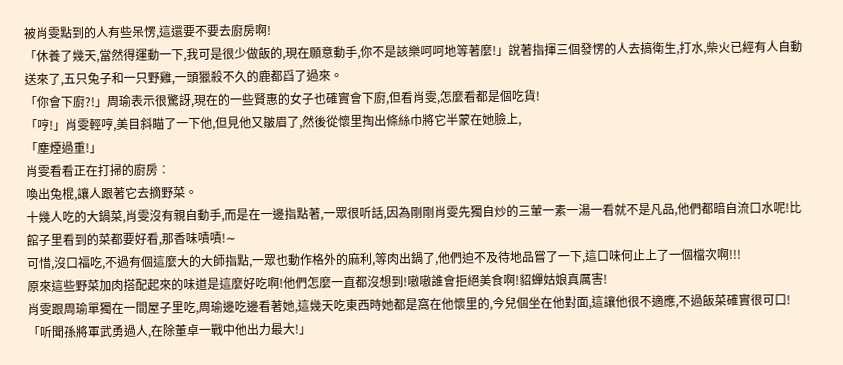被肖雯點到的人有些呆愣,這還要不要去廚房啊!
「休養了幾天,當然得運動一下,我可是很少做飯的,現在願意動手,你不是該樂呵呵地等著麼!」說著指揮三個發愣的人去搞衛生,打水,柴火已經有人自動送來了,五只兔子和一只野雞,一頭獵殺不久的鹿都舀了過來。
「你會下廚?!」周瑜表示很驚訝,現在的一些賢惠的女子也確實會下廚,但看肖雯,怎麼看都是個吃貨!
「哼!」肖雯輕哼,美目斜瞄了一下他,但見他又皺眉了,然後從懷里掏出條絲巾將它半蒙在她臉上,
「塵煙過重!」
肖雯看看正在打掃的廚房︰
喚出兔棍,讓人跟著它去摘野菜。
十幾人吃的大鍋菜,肖雯沒有親自動手,而是在一邊指點著,一眾很听話,因為剛剛肖雯先獨自炒的三葷一素一湯一看就不是凡品,他們都暗自流口水呢!比館子里看到的菜都要好看,那香味嘖嘖!∼
可惜,沒口福吃,不過有個這麼大的大師指點,一眾也動作格外的麻利,等肉出鍋了,他們迫不及待地品嘗了一下,這口味何止上了一個檔次啊!!!
原來這些野菜加肉搭配起來的味道是這麼好吃啊!他們怎麼一直都沒想到!嗷嗷誰會拒絕美食啊!貂蟬姑娘真厲害!
肖雯跟周瑜單獨在一間屋子里吃,周瑜邊吃邊看著她,這幾天吃東西時她都是窩在他懷里的,今兒個坐在他對面,這讓他很不適應,不過飯菜確實很可口!
「听聞孫將軍武勇過人,在除董卓一戰中他出力最大!」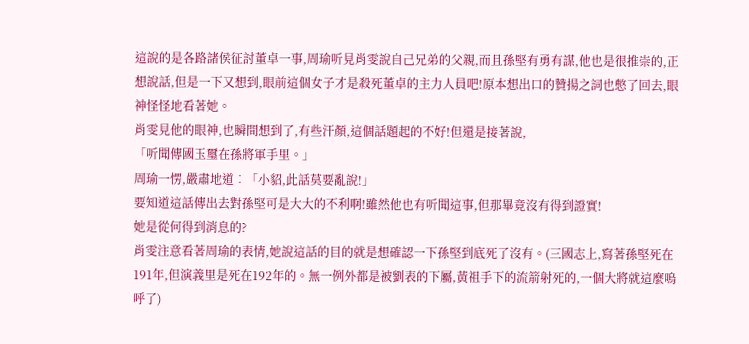這說的是各路諸侯征討董卓一事,周瑜听見肖雯說自己兄弟的父親,而且孫堅有勇有謀,他也是很推崇的,正想說話,但是一下又想到,眼前這個女子才是殺死董卓的主力人員吧!原本想出口的贊揚之詞也憋了回去,眼神怪怪地看著她。
肖雯見他的眼神,也瞬間想到了,有些汗顏,這個話題起的不好!但還是接著說,
「听聞傳國玉璽在孫將軍手里。」
周瑜一愣,嚴肅地道︰「小貂,此話莫要亂說!」
要知道這話傳出去對孫堅可是大大的不利啊!雖然他也有听聞這事,但那畢竟沒有得到證實!
她是從何得到消息的?
肖雯注意看著周瑜的表情,她說這話的目的就是想確認一下孫堅到底死了沒有。(三國志上,寫著孫堅死在191年,但演義里是死在192年的。無一例外都是被劉表的下屬,黃祖手下的流箭射死的,一個大將就這麼嗚呼了)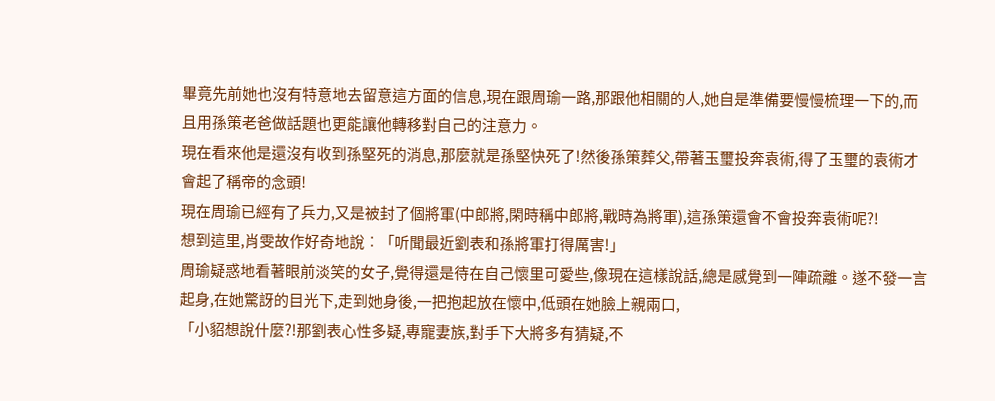畢竟先前她也沒有特意地去留意這方面的信息,現在跟周瑜一路,那跟他相關的人,她自是準備要慢慢梳理一下的,而且用孫策老爸做話題也更能讓他轉移對自己的注意力。
現在看來他是還沒有收到孫堅死的消息,那麼就是孫堅快死了!然後孫策葬父,帶著玉璽投奔袁術,得了玉璽的袁術才會起了稱帝的念頭!
現在周瑜已經有了兵力,又是被封了個將軍(中郎將,閑時稱中郎將,戰時為將軍),這孫策還會不會投奔袁術呢?!
想到這里,肖雯故作好奇地說︰「听聞最近劉表和孫將軍打得厲害!」
周瑜疑惑地看著眼前淡笑的女子,覺得還是待在自己懷里可愛些,像現在這樣說話,總是感覺到一陣疏離。遂不發一言起身,在她驚訝的目光下,走到她身後,一把抱起放在懷中,低頭在她臉上親兩口,
「小貂想說什麼?!那劉表心性多疑,專寵妻族,對手下大將多有猜疑,不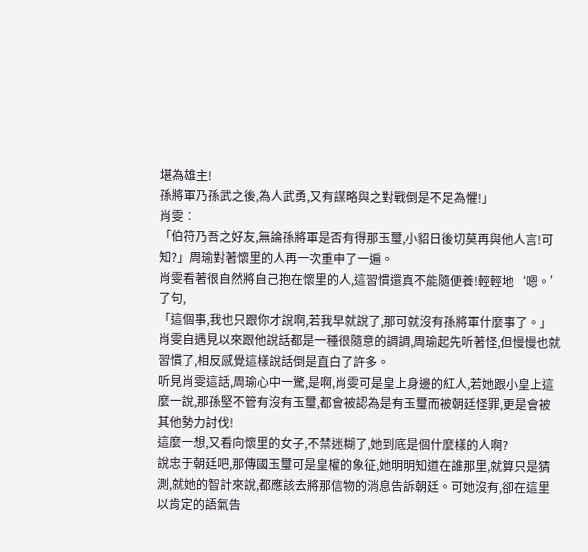堪為雄主!
孫將軍乃孫武之後,為人武勇,又有謀略與之對戰倒是不足為懼!」
肖雯︰
「伯符乃吾之好友,無論孫將軍是否有得那玉璽,小貂日後切莫再與他人言!可知?」周瑜對著懷里的人再一次重申了一遍。
肖雯看著很自然將自己抱在懷里的人,這習慣還真不能隨便養!輕輕地‘嗯。’了句,
「這個事,我也只跟你才說啊,若我早就說了,那可就沒有孫將軍什麼事了。」
肖雯自遇見以來跟他說話都是一種很隨意的調調,周瑜起先听著怪,但慢慢也就習慣了,相反感覺這樣說話倒是直白了許多。
听見肖雯這話,周瑜心中一驚,是啊,肖雯可是皇上身邊的紅人,若她跟小皇上這麼一說,那孫堅不管有沒有玉璽,都會被認為是有玉璽而被朝廷怪罪,更是會被其他勢力討伐!
這麼一想,又看向懷里的女子,不禁迷糊了,她到底是個什麼樣的人啊?
說忠于朝廷吧,那傳國玉璽可是皇權的象征,她明明知道在誰那里,就算只是猜測,就她的智計來說,都應該去將那信物的消息告訴朝廷。可她沒有,卻在這里以肯定的語氣告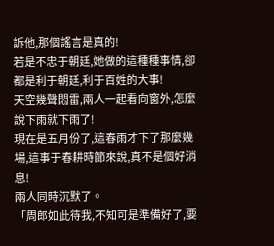訴他,那個謠言是真的!
若是不忠于朝廷,她做的這種種事情,卻都是利于朝廷,利于百姓的大事!
天空幾聲悶雷,兩人一起看向窗外,怎麼說下雨就下雨了!
現在是五月份了,這春雨才下了那麼幾場,這事于春耕時節來說,真不是個好消息!
兩人同時沉默了。
「周郎如此待我,不知可是準備好了,要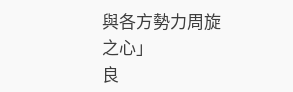與各方勢力周旋之心」
良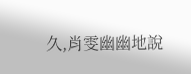久,肖雯幽幽地說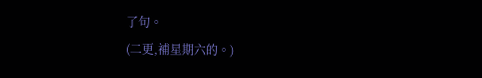了句。
(二更,補星期六的。)